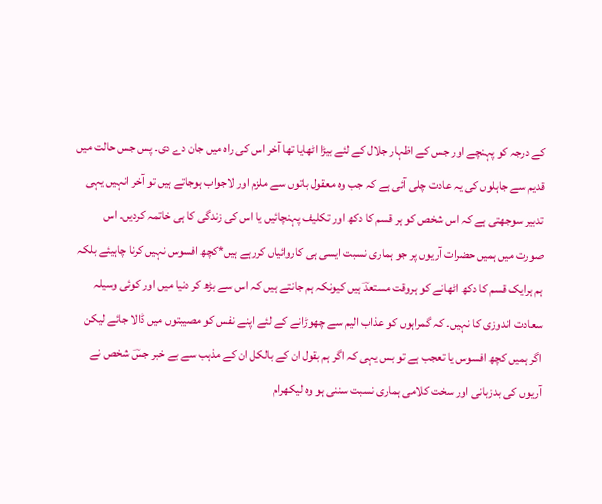کے درجہ کو پہنچے اور جس کے اظہار جلال کے لئے بیڑا اٹھایا تھا آخر اس کی راہ میں جان دے دی۔ پس جس حالت میں قدیم سے جاہلوں کی یہ عادت چلی آئی ہے کہ جب وہ معقول باتوں سے ملزم اور لاجواب ہوجاتے ہیں تو آخر انہیں یہی تدبیر سوجھتی ہے کہ اس شخص کو ہر قسم کا دکھ اور تکلیف پہنچائیں یا اس کی زندگی کا ہی خاتمہ کردیں۔ اس صورت میں ہمیں حضرات آریوں پر جو ہماری نسبت ایسی ہی کاروائیاں کررہے ہیں*کچھ افسوس نہیں کرنا چاہیئے بلکہ ہم ہرایک قسم کا دکھ اٹھانے کو ہروقت مستعدؔ ہیں کیونکہ ہم جانتے ہیں کہ اس سے بڑھ کر دنیا میں اور کوئی وسیلہ سعادت اندوزی کا نہیں۔ کہ گمراہوں کو عذاب الیم سے چھوڑانے کے لئے اپنے نفس کو مصیبتوں میں ڈالا جائے لیکن اگر ہمیں کچھ افسوس یا تعجب ہے تو بس یہی کہ اگر ہم بقول ان کے بالکل ان کے مذہب سے بے خبر جسؔ شخص نے آریوں کی بدزبانی اور سخت کلامی ہماری نسبت سننی ہو وہ لیکھرام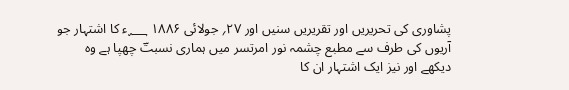پشاوری کی تحریریں اور تقریریں سنیں اور ۲۷؍ جولائی ۱۸۸۶ ؁ء کا اشتہار جو آریوں کی طرف سے مطبع چشمہ نور امرتسر میں ہماری نسبتؔ چھپا ہے وہ دیکھے اور نیز ایک اشتہار ان کا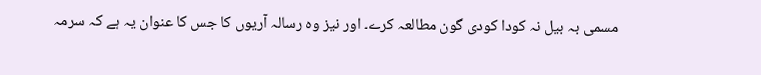مسمی بہ بیل نہ کودا کودی گون مطالعہ کرے۔ اور نیز وہ رسالہ آریوں کا جس کا عنوان یہ ہے کہ سرمہ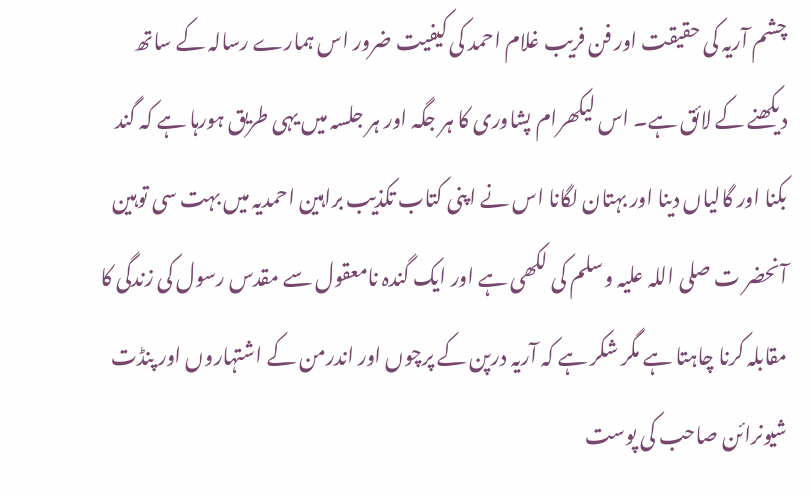چشم آریہ کی حقیقت اور فن فریب غلام احمد کی کیفیت ضرور اس ہمارے رسالہ کے ساتھ دیکھنے کے لائق ہے۔ اس لیکھرام پشاوری کا ہر جگہ اور ہر جلسہ میں یہی طریق ہورہا ہے کہ گند بکنا اور گالیاں دینا اور بہتان لگانا اس نے اپنی کتاب تکذیب براہین احمدیہ میں بہت سی توہین آنحضر ت صلی اللہ علیہ وسلم کی لکھی ہے اور ایک گندہ نامعقول سے مقدس رسول کی زندگی کا مقابلہ کرنا چاہتا ہے مگر شکر ہے کہ آریہ درپن کے پرچوں اور اندرمن کے اشتہاروں اور پنڈت شیونرائن صاحب کی پوست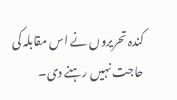کندہ تحریروں نے اس مقابلہ کی حاجت نہیں رہنے دی۔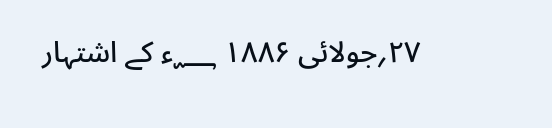۲۷؍جولائی ۱۸۸۶ ؁ء کے اشتہار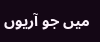میں جو آریوں